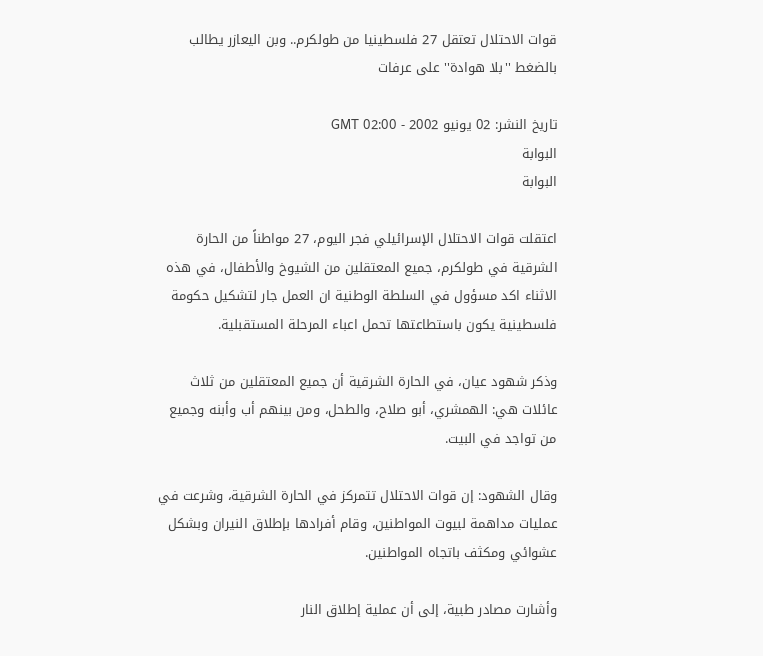قوات الاحتلال تعتقل 27 فلسطينيا من طولكرم.. وبن اليعازر يطالب بالضغط ''بلا هوادة'' على عرفات

تاريخ النشر: 02 يونيو 2002 - 02:00 GMT
البوابة
البوابة

اعتقلت قوات الاحتلال الإسرائيلي فجر اليوم، 27 مواطناً من الحارة الشرقية في طولكرم، جميع المعتقلين من الشيوخ والأطفال، في هذه الاثناء اكد مسؤول في السلطة الوطنية ان العمل جار لتشكيل حكومة فلسطينية يكون باستطاعتها تحمل اعباء المرحلة المستقبلية.

وذكر شهود عيان، في الحارة الشرقية أن جميع المعتقلين من ثلاث عائلات هي: الهمشري، أبو صلاح، والطحل، ومن بينهم أب وأبنه وجميع من تواجد في البيت.

وقال الشهود: إن قوات الاحتلال تتمركز في الحارة الشرقية، وشرعت في عمليات مداهمة لبيوت المواطنين، وقام أفرادها بإطلاق النيران وبشكل عشوائي ومكثف باتجاه المواطنين.

وأشارت مصادر طبية، إلى أن عملية إطلاق النار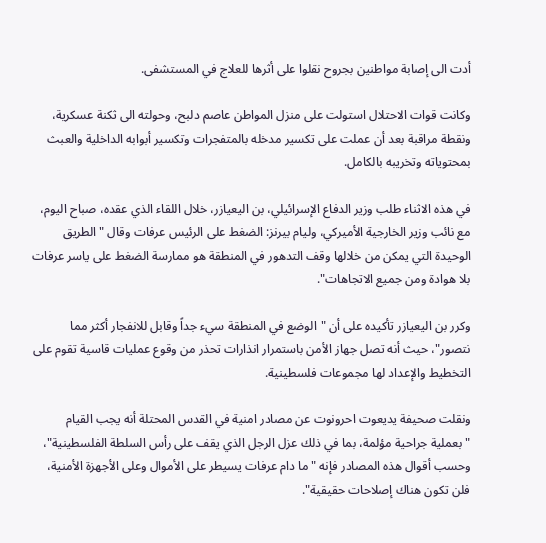أدت الى إصابة مواطنين بجروح نقلوا على أثرها للعلاج في المستشفى.

وكانت قوات الاحتلال استولت على منزل المواطن عاصم دلبح، وحولته الى ثكنة عسكرية، ونقطة مراقبة بعد أن عملت على تكسير مدخله بالمتفجرات وتكسير أبوابه الداخلية والعبث بمحتوياته وتخريبه بالكامل.

في هذه الاثناء طلب وزير الدفاع الإسرائيلي، بن اليعيازر، خلال اللقاء الذي عقده، صباح اليوم، مع نائب وزير الخارجية الأميركي، وليام بيرنز: الضغط على الرئيس عرفات وقال "الطريق الوحيدة التي يمكن من خلالها وقف التدهور في المنطقة هو ممارسة الضغط على ياسر عرفات بلا هوادة ومن جميع الاتجاهات".

وكرر بن اليعيازر تأكيده على أن "الوضع في المنطقة سيء جداً وقابل للانفجار أكثر مما نتصور"، حيث أنه تصل جهاز الأمن باستمرار انذارات تحذر من وقوع عمليات قاسية تقوم على التخطيط والإعداد لها مجموعات فلسطينية.

ونقلت صحيفة يديعوت احرونوت عن مصادر امنية في القدس المحتلة أنه يجب القيام "بعملية جراحية مؤلمة، بما في ذلك عزل الرجل الذي يقف على رأس السلطة الفلسطينية"، وحسب أقوال هذه المصادر فإنه "ما دام عرفات يسيطر على الأموال وعلى الأجهزة الأمنية، فلن تكون هناك إصلاحات حقيقية".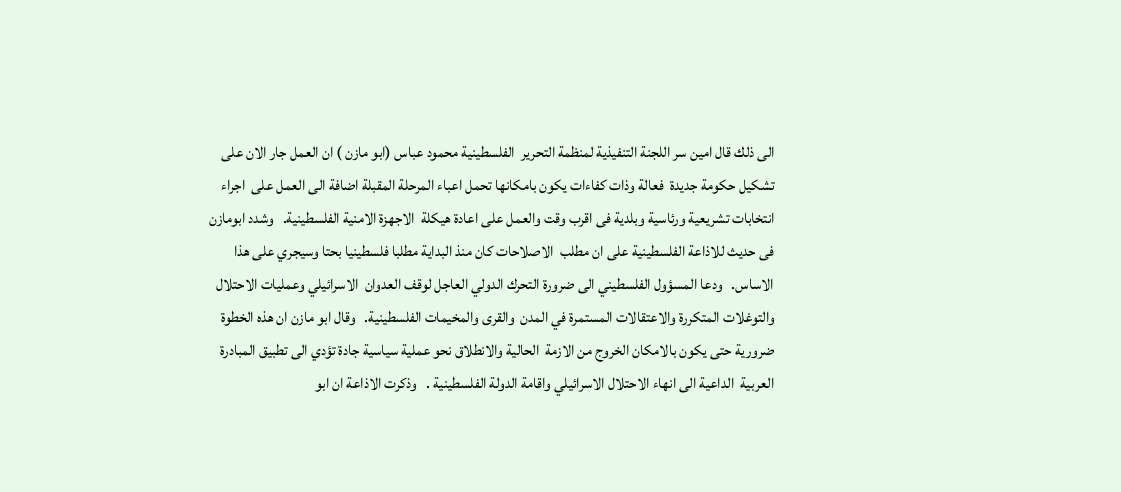الى ذلك قال امين سر اللجنة التنفيذية لمنظمة التحرير  الفلسطينية محمود عباس (ابو مازن ) ان العمل جار الان على تشكيل حكومة جديدة  فعالة وذات كفاءات يكون بامكانها تحمل اعباء المرحلة المقبلة اضافة الى العمل على  اجراء انتخابات تشريعية ورئاسية وبلدية فى اقرب وقت والعمل على اعادة هيكلة  الاجهزة الامنية الفلسطينية.   وشدد ابومازن فى حديث للاذاعة الفلسطينية على ان مطلب  الاصلاحات كان منذ البداية مطلبا فلسطينيا بحتا وسيجري على هذا الاساس.   ودعا المسؤول الفلسطيني الى ضرورة التحرك الدولي العاجل لوقف العدوان  الاسرائيلي وعمليات الاحتلال والتوغلات المتكررة والاعتقالات المستمرة في المدن  والقرى والمخيمات الفلسطينية.   وقال ابو مازن ان هذه الخطوة ضرورية حتى يكون بالامكان الخروج من الازمة  الحالية والانطلاق نحو عملية سياسية جادة تؤدي الى تطبيق المبادرة العربية  الداعية الى انهاء الاحتلال الاسرائيلي واقامة الدولة الفلسطينية .   وذكرت الاذاعة ان ابو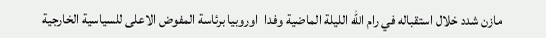مازن شدد خلال استقباله في رام الله الليلة الماضية وفدا  اوروبيا برئاسة المفوض الاعلى للسياسية الخارجية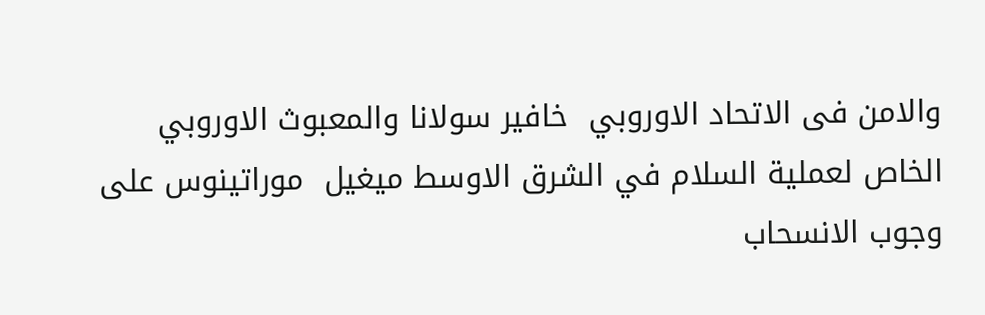والامن فى الاتحاد الاوروبي  خافير سولانا والمعبوث الاوروبي الخاص لعملية السلام في الشرق الاوسط ميغيل  موراتينوس على وجوب الانسحاب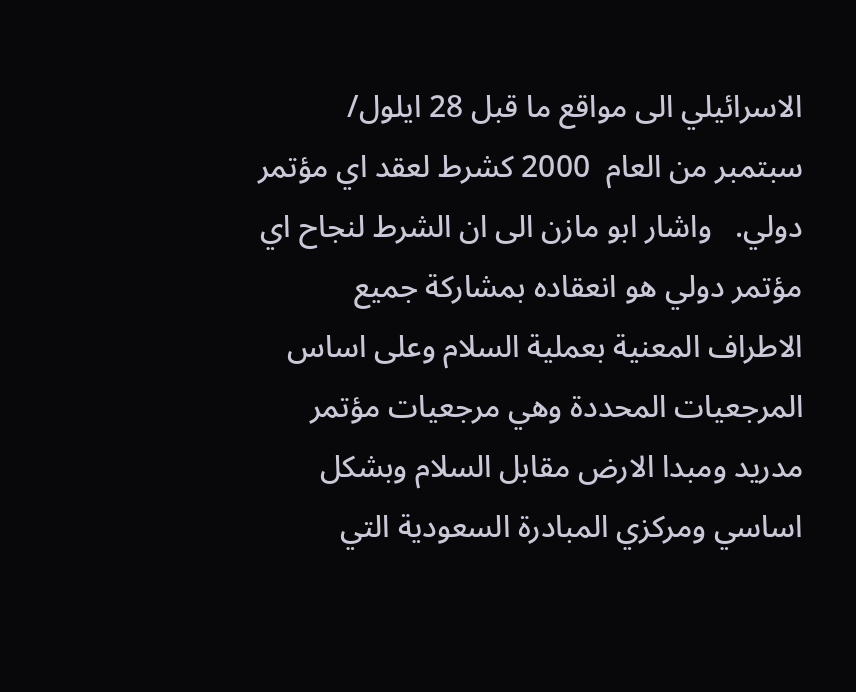الاسرائيلي الى مواقع ما قبل 28 ايلول/ سبتمبر من العام  2000 كشرط لعقد اي مؤتمر دولي.   واشار ابو مازن الى ان الشرط لنجاح اي مؤتمر دولي هو انعقاده بمشاركة جميع  الاطراف المعنية بعملية السلام وعلى اساس المرجعيات المحددة وهي مرجعيات مؤتمر  مدريد ومبدا الارض مقابل السلام وبشكل اساسي ومركزي المبادرة السعودية التي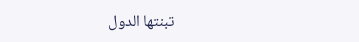تبنتها الدول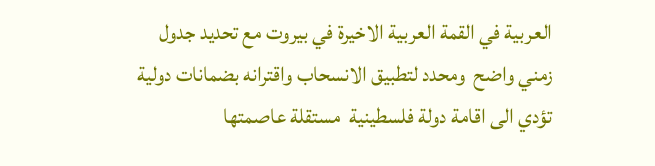العربية في القمة العربية الاخيرة في بيروت مع تحديد جدول زمني واضح  ومحدد لتطبيق الانسحاب واقترانه بضمانات دولية تؤدي الى اقامة دولة فلسطينية  مستقلة عاصمتها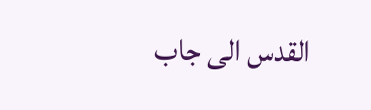القدس الى جاب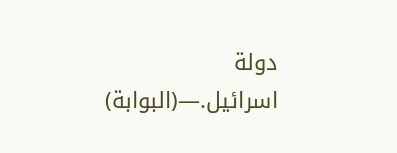دولة اسرائيل.—(البوابة)